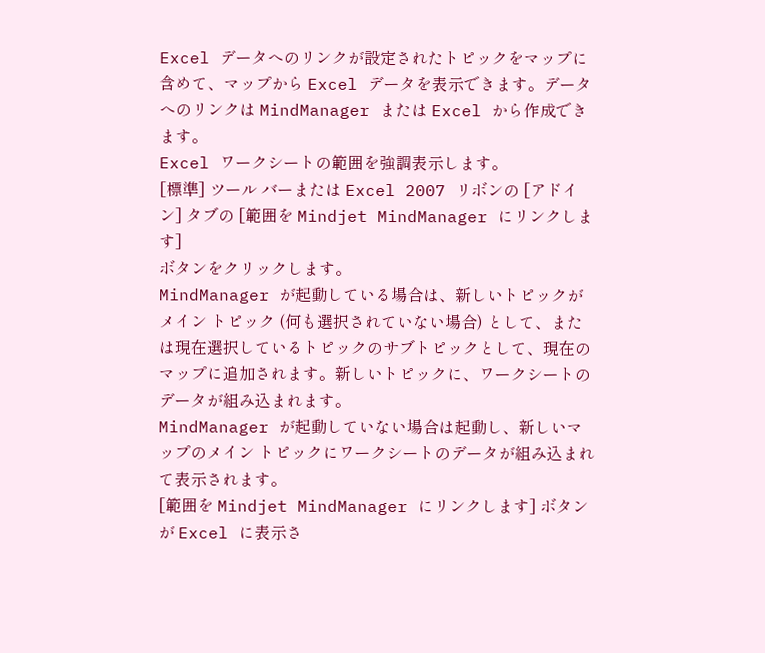Excel データへのリンクが設定されたトピックをマップに含めて、マップから Excel データを表示できます。データへのリンクは MindManager または Excel から作成できます。
Excel ワークシートの範囲を強調表示します。
[標準] ツール バーまたは Excel 2007 リボンの [アドイン] タブの [範囲を Mindjet MindManager にリンクします]
ボタンをクリックします。
MindManager が起動している場合は、新しいトピックがメイン トピック (何も選択されていない場合) として、または現在選択しているトピックのサブトピックとして、現在のマップに追加されます。新しいトピックに、ワークシートのデータが組み込まれます。
MindManager が起動していない場合は起動し、新しいマップのメイン トピックにワークシートのデータが組み込まれて表示されます。
[範囲を Mindjet MindManager にリンクします] ボタンが Excel に表示さ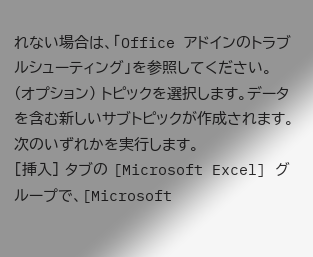れない場合は、「Office アドインのトラブルシューティング」を参照してください。
(オプション) トピックを選択します。データを含む新しいサブトピックが作成されます。
次のいずれかを実行します。
[挿入] タブの [Microsoft Excel] グループで、[Microsoft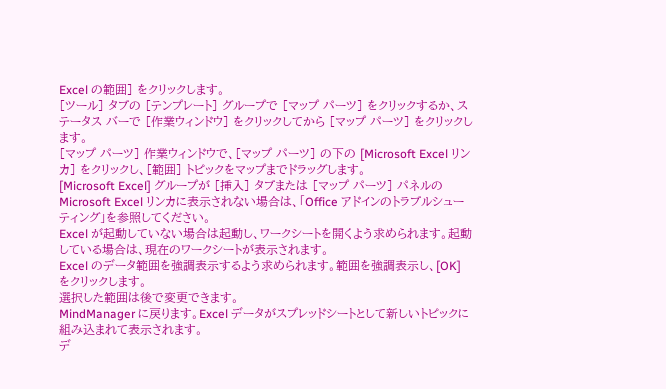Excel の範囲] をクリックします。
[ツール] タブの [テンプレート] グループで [マップ パーツ] をクリックするか、ステータス バーで [作業ウィンドウ] をクリックしてから [マップ パーツ] をクリックします。
[マップ パーツ] 作業ウィンドウで、[マップ パーツ] の下の [Microsoft Excel リンカ] をクリックし、[範囲] トピックをマップまでドラッグします。
[Microsoft Excel] グループが [挿入] タブまたは [マップ パーツ] パネルの Microsoft Excel リンカに表示されない場合は、「Office アドインのトラブルシューティング」を参照してください。
Excel が起動していない場合は起動し、ワークシートを開くよう求められます。起動している場合は、現在のワークシートが表示されます。
Excel のデータ範囲を強調表示するよう求められます。範囲を強調表示し、[OK] をクリックします。
選択した範囲は後で変更できます。
MindManager に戻ります。Excel データがスプレッドシートとして新しいトピックに組み込まれて表示されます。
デ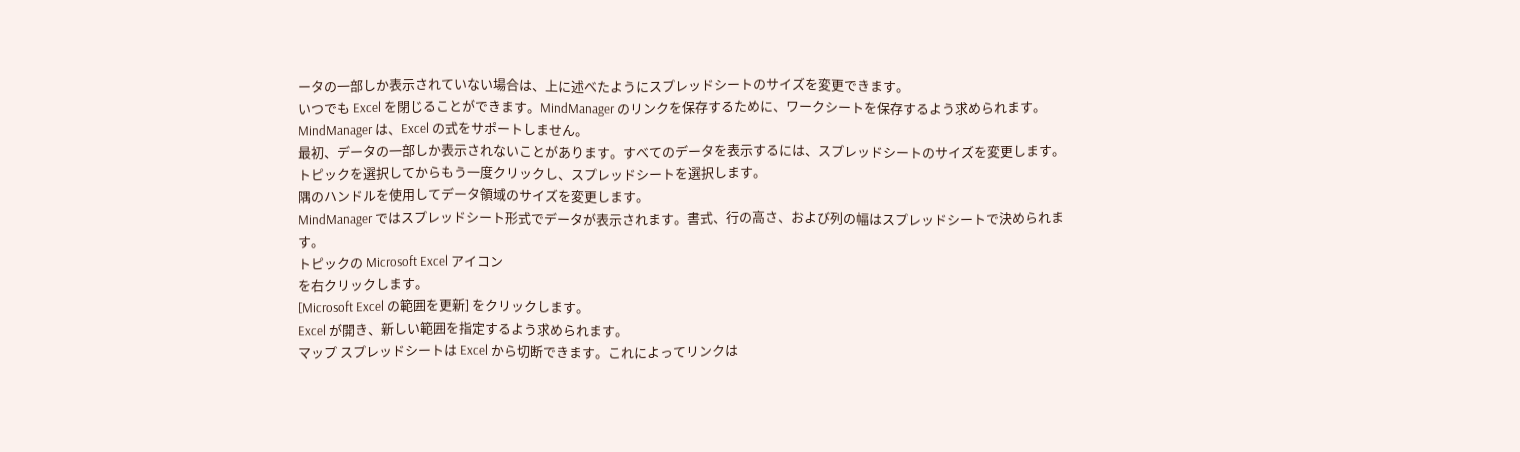ータの一部しか表示されていない場合は、上に述べたようにスプレッドシートのサイズを変更できます。
いつでも Excel を閉じることができます。MindManager のリンクを保存するために、ワークシートを保存するよう求められます。
MindManager は、Excel の式をサポートしません。
最初、データの一部しか表示されないことがあります。すべてのデータを表示するには、スプレッドシートのサイズを変更します。
トピックを選択してからもう一度クリックし、スプレッドシートを選択します。
隅のハンドルを使用してデータ領域のサイズを変更します。
MindManager ではスプレッドシート形式でデータが表示されます。書式、行の高さ、および列の幅はスプレッドシートで決められます。
トピックの Microsoft Excel アイコン
を右クリックします。
[Microsoft Excel の範囲を更新] をクリックします。
Excel が開き、新しい範囲を指定するよう求められます。
マップ スプレッドシートは Excel から切断できます。これによってリンクは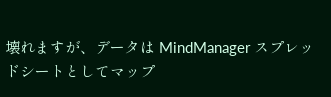壊れますが、データは MindManager スプレッドシートとしてマップ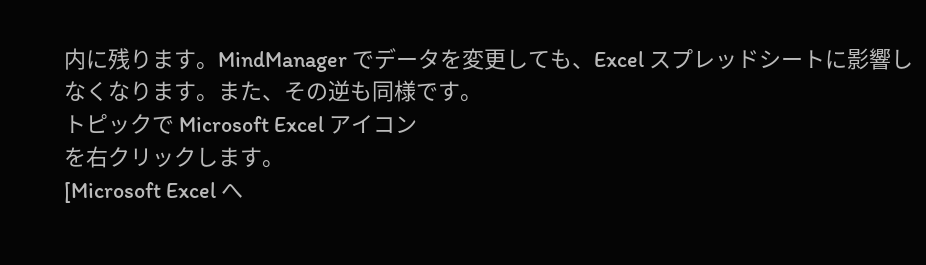内に残ります。MindManager でデータを変更しても、Excel スプレッドシートに影響しなくなります。また、その逆も同様です。
トピックで Microsoft Excel アイコン
を右クリックします。
[Microsoft Excel へ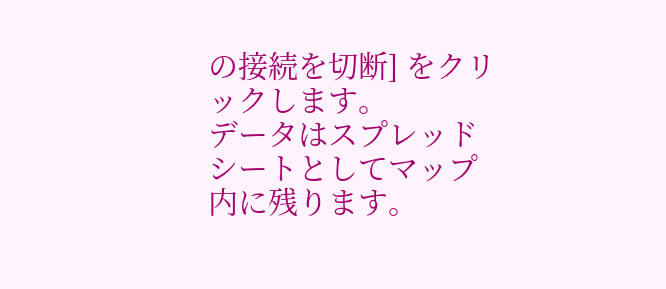の接続を切断] をクリックします。
データはスプレッドシートとしてマップ内に残ります。